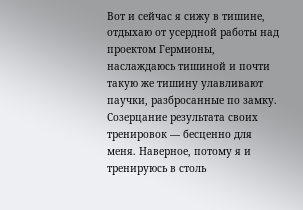Вот и сейчас я сижу в тишине, отдыхаю от усердной работы над проектом Гермионы, наслаждаюсь тишиной и почти такую же тишину улавливают паучки, разбросанные по замку. Созерцание результата своих тренировок — бесценно для меня. Наверное, потому я и тренируюсь в столь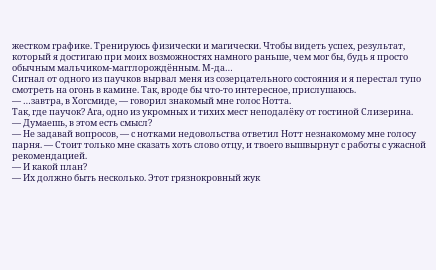жестком графике. Тренируюсь физически и магически. Чтобы видеть успех, результат, который я достигаю при моих возможностях намного раньше, чем мог бы, будь я просто обычным мальчиком-магглорождённым. М-да…
Сигнал от одного из паучков вырвал меня из созерцательного состояния и я перестал тупо смотреть на огонь в камине. Так, вроде бы что-то интересное, прислушаюсь.
— …завтра, в Хогсмиде, — говорил знакомый мне голос Нотта.
Так, где паучок? Ага, одно из укромных и тихих мест неподалёку от гостиной Слизерина.
— Думаешь, в этом есть смысл?
— Не задавай вопросов, — с нотками недовольства ответил Нотт незнакомому мне голосу парня. — Стоит только мне сказать хоть слово отцу, и твоего вышвырнут с работы с ужасной рекомендацией.
— И какой план?
— Их должно быть несколько. Этот грязнокровный жук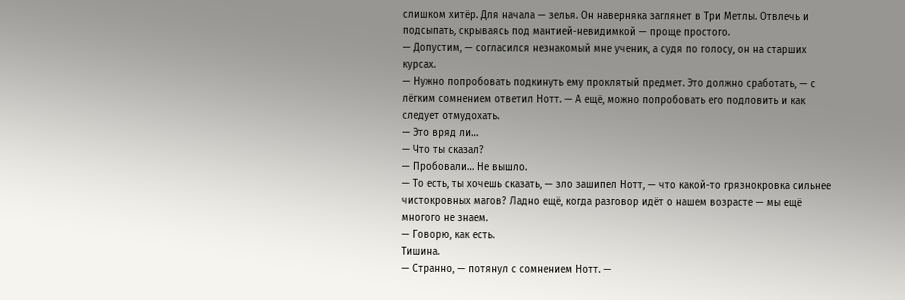слишком хитёр. Для начала — зелья. Он наверняка заглянет в Три Метлы. Отвлечь и подсыпать, скрываясь под мантией-невидимкой — проще простого.
— Допустим, — согласился незнакомый мне ученик, а судя по голосу, он на старших курсах.
— Нужно попробовать подкинуть ему проклятый предмет. Это должно сработать, — с лёгким сомнением ответил Нотт. — А ещё, можно попробовать его подловить и как следует отмудохать.
— Это вряд ли…
— Что ты сказал?
— Пробовали… Не вышло.
— То есть, ты хочешь сказать, — зло зашипел Нотт, — что какой-то грязнокровка сильнее чистокровных магов? Ладно ещё, когда разговор идёт о нашем возрасте — мы ещё многого не знаем.
— Говорю, как есть.
Тишина.
— Странно, — потянул с сомнением Нотт. —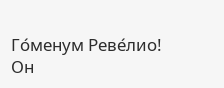Го́менум Реве́лио!
Он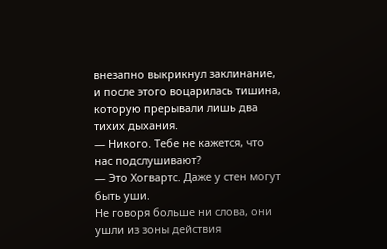внезапно выкрикнул заклинание, и после этого воцарилась тишина, которую прерывали лишь два тихих дыхания.
— Никого. Тебе не кажется, что нас подслушивают?
— Это Хогвартс. Даже у стен могут быть уши.
Не говоря больше ни слова, они ушли из зоны действия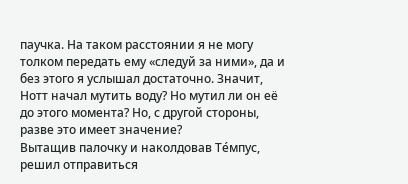паучка. На таком расстоянии я не могу толком передать ему «следуй за ними», да и без этого я услышал достаточно. Значит, Нотт начал мутить воду? Но мутил ли он её до этого момента? Но, с другой стороны, разве это имеет значение?
Вытащив палочку и наколдовав Те́мпус, решил отправиться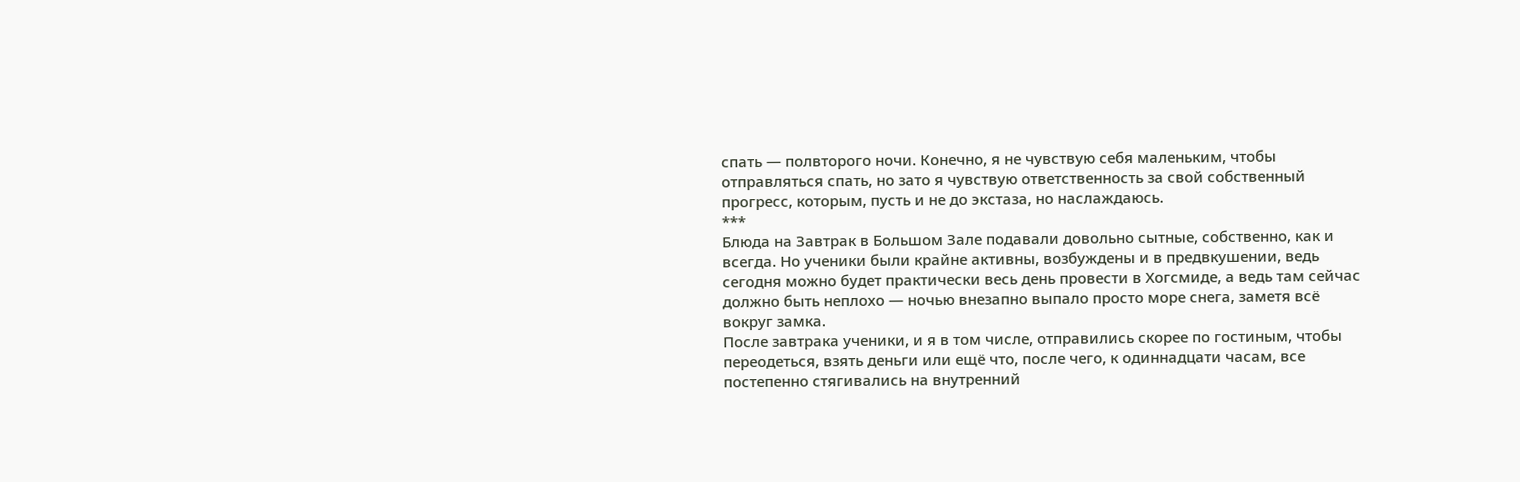спать — полвторого ночи. Конечно, я не чувствую себя маленьким, чтобы отправляться спать, но зато я чувствую ответственность за свой собственный прогресс, которым, пусть и не до экстаза, но наслаждаюсь.
***
Блюда на Завтрак в Большом Зале подавали довольно сытные, собственно, как и всегда. Но ученики были крайне активны, возбуждены и в предвкушении, ведь сегодня можно будет практически весь день провести в Хогсмиде, а ведь там сейчас должно быть неплохо — ночью внезапно выпало просто море снега, заметя всё вокруг замка.
После завтрака ученики, и я в том числе, отправились скорее по гостиным, чтобы переодеться, взять деньги или ещё что, после чего, к одиннадцати часам, все постепенно стягивались на внутренний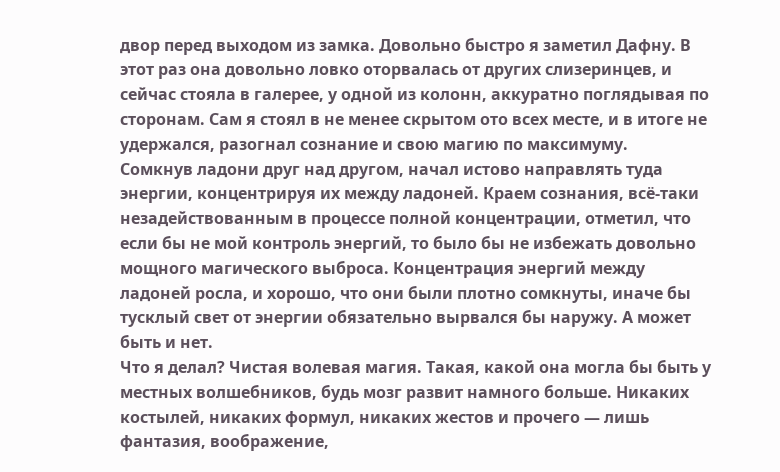двор перед выходом из замка. Довольно быстро я заметил Дафну. В этот раз она довольно ловко оторвалась от других слизеринцев, и сейчас стояла в галерее, у одной из колонн, аккуратно поглядывая по сторонам. Сам я стоял в не менее скрытом ото всех месте, и в итоге не удержался, разогнал сознание и свою магию по максимуму.
Сомкнув ладони друг над другом, начал истово направлять туда энергии, концентрируя их между ладоней. Краем сознания, всё-таки незадействованным в процессе полной концентрации, отметил, что если бы не мой контроль энергий, то было бы не избежать довольно мощного магического выброса. Концентрация энергий между ладоней росла, и хорошо, что они были плотно сомкнуты, иначе бы тусклый свет от энергии обязательно вырвался бы наружу. А может быть и нет.
Что я делал? Чистая волевая магия. Такая, какой она могла бы быть у местных волшебников, будь мозг развит намного больше. Никаких костылей, никаких формул, никаких жестов и прочего — лишь фантазия, воображение,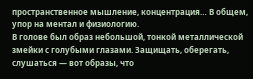пространственное мышление, концентрация… В общем, упор на ментал и физиологию.
В голове был образ небольшой, тонкой металлической змейки с голубыми глазами. Защищать, оберегать, слушаться — вот образы, что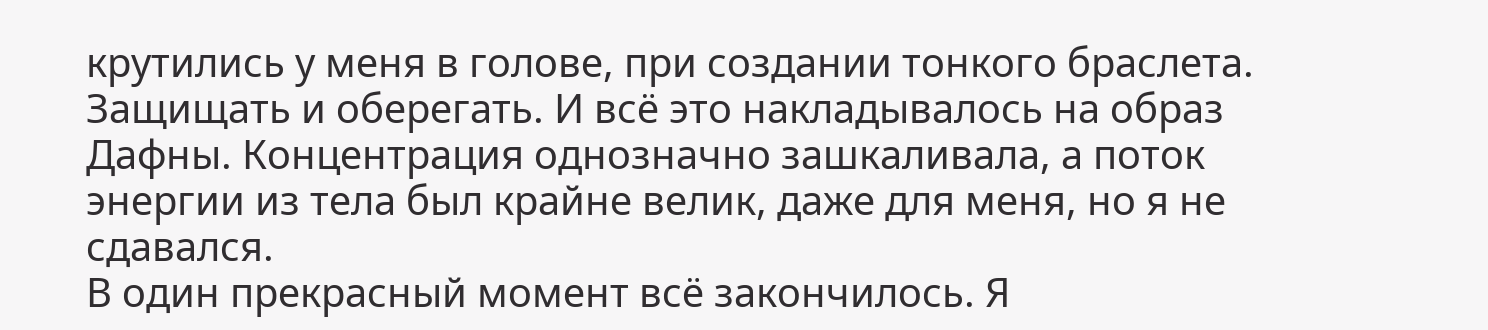крутились у меня в голове, при создании тонкого браслета. Защищать и оберегать. И всё это накладывалось на образ Дафны. Концентрация однозначно зашкаливала, а поток энергии из тела был крайне велик, даже для меня, но я не сдавался.
В один прекрасный момент всё закончилось. Я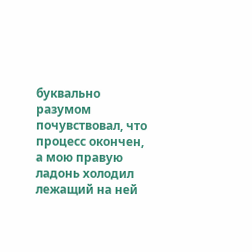буквально разумом почувствовал, что процесс окончен, а мою правую ладонь холодил лежащий на ней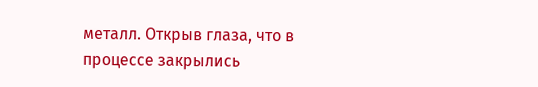металл. Открыв глаза, что в процессе закрылись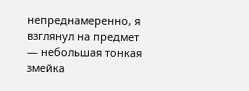непреднамеренно, я взглянул на предмет — небольшая тонкая змейка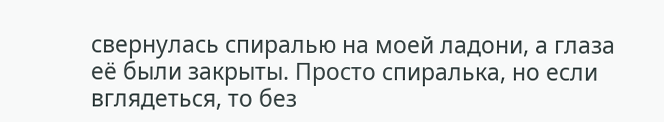свернулась спиралью на моей ладони, а глаза её были закрыты. Просто спиралька, но если вглядеться, то без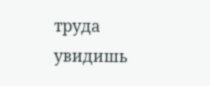труда увидишь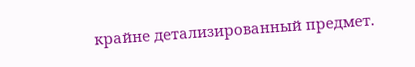крайне детализированный предмет.